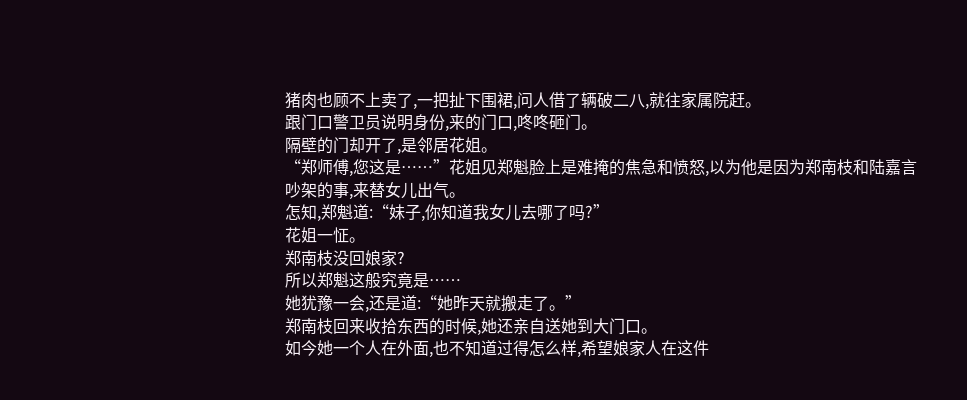猪肉也顾不上卖了,一把扯下围裙,问人借了辆破二八,就往家属院赶。
跟门口警卫员说明身份,来的门口,咚咚砸门。
隔壁的门却开了,是邻居花姐。
“郑师傅,您这是……”花姐见郑魁脸上是难掩的焦急和愤怒,以为他是因为郑南枝和陆嘉言吵架的事,来替女儿出气。
怎知,郑魁道:“妹子,你知道我女儿去哪了吗?”
花姐一怔。
郑南枝没回娘家?
所以郑魁这般究竟是……
她犹豫一会,还是道:“她昨天就搬走了。”
郑南枝回来收拾东西的时候,她还亲自送她到大门口。
如今她一个人在外面,也不知道过得怎么样,希望娘家人在这件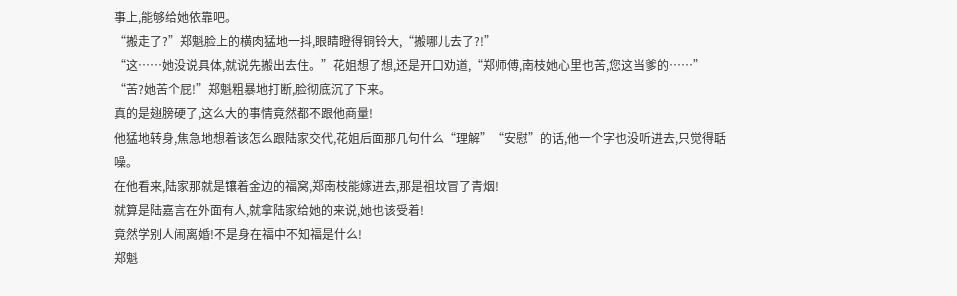事上,能够给她依靠吧。
“搬走了?”郑魁脸上的横肉猛地一抖,眼睛瞪得铜铃大,“搬哪儿去了?!”
“这……她没说具体,就说先搬出去住。”花姐想了想,还是开口劝道,“郑师傅,南枝她心里也苦,您这当爹的……”
“苦?她苦个屁!”郑魁粗暴地打断,脸彻底沉了下来。
真的是翅膀硬了,这么大的事情竟然都不跟他商量!
他猛地转身,焦急地想着该怎么跟陆家交代,花姐后面那几句什么“理解”“安慰”的话,他一个字也没听进去,只觉得聒噪。
在他看来,陆家那就是镶着金边的福窝,郑南枝能嫁进去,那是祖坟冒了青烟!
就算是陆嘉言在外面有人,就拿陆家给她的来说,她也该受着!
竟然学别人闹离婚!不是身在福中不知福是什么!
郑魁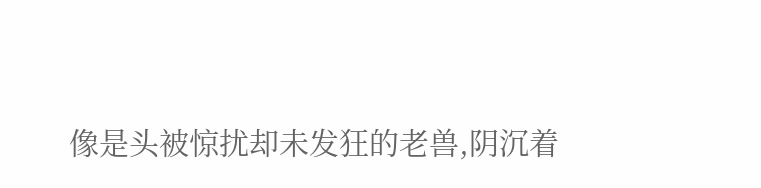像是头被惊扰却未发狂的老兽,阴沉着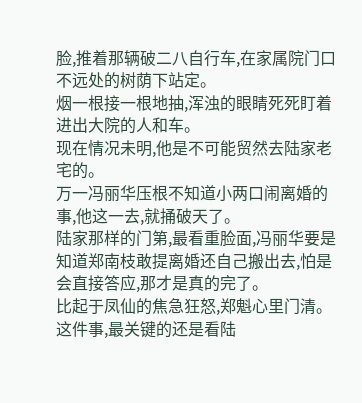脸,推着那辆破二八自行车,在家属院门口不远处的树荫下站定。
烟一根接一根地抽,浑浊的眼睛死死盯着进出大院的人和车。
现在情况未明,他是不可能贸然去陆家老宅的。
万一冯丽华压根不知道小两口闹离婚的事,他这一去,就捅破天了。
陆家那样的门第,最看重脸面,冯丽华要是知道郑南枝敢提离婚还自己搬出去,怕是会直接答应,那才是真的完了。
比起于凤仙的焦急狂怒,郑魁心里门清。
这件事,最关键的还是看陆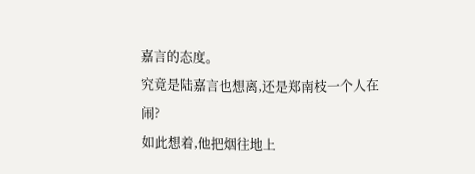嘉言的态度。
究竟是陆嘉言也想离,还是郑南枝一个人在闹?
如此想着,他把烟往地上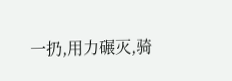一扔,用力碾灭,骑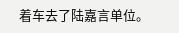着车去了陆嘉言单位。